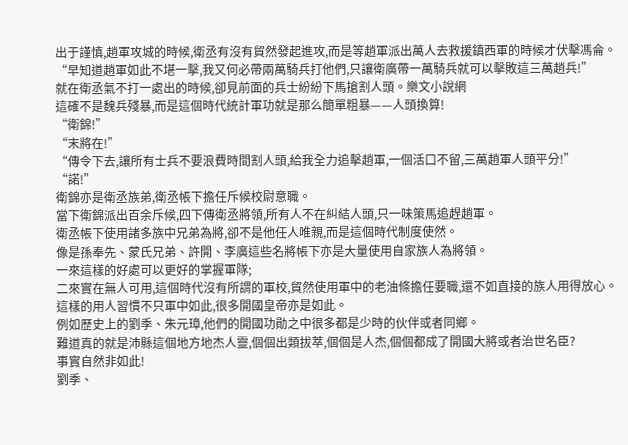出于謹慎,趙軍攻城的時候,衛丞有沒有貿然發起進攻,而是等趙軍派出萬人去救援鎮西軍的時候才伏擊馮侖。
“早知道趙軍如此不堪一擊,我又何必帶兩萬騎兵打他們,只讓衛廣帶一萬騎兵就可以擊敗這三萬趙兵!”
就在衛丞氣不打一處出的時候,卻見前面的兵士紛紛下馬搶割人頭。樂文小說網
這確不是魏兵殘暴,而是這個時代統計軍功就是那么簡單粗暴——人頭換算!
“衛錦!”
“末將在!”
“傳令下去,讓所有士兵不要浪費時間割人頭,給我全力追擊趙軍,一個活口不留,三萬趙軍人頭平分!”
“諾!”
衛錦亦是衛丞族弟,衛丞帳下擔任斥候校尉意職。
當下衛錦派出百余斥候,四下傳衛丞將領,所有人不在糾結人頭,只一味策馬追趕趙軍。
衛丞帳下使用諸多族中兄弟為將,卻不是他任人唯親,而是這個時代制度使然。
像是孫奉先、蒙氏兄弟、許開、李廣這些名將帳下亦是大量使用自家族人為將領。
一來這樣的好處可以更好的掌握軍隊;
二來實在無人可用,這個時代沒有所謂的軍校,貿然使用軍中的老油條擔任要職,還不如直接的族人用得放心。
這樣的用人習慣不只軍中如此,很多開國皇帝亦是如此。
例如歷史上的劉季、朱元璋,他們的開國功勛之中很多都是少時的伙伴或者同鄉。
難道真的就是沛縣這個地方地杰人靈,個個出類拔萃,個個是人杰,個個都成了開國大將或者治世名臣?
事實自然非如此!
劉季、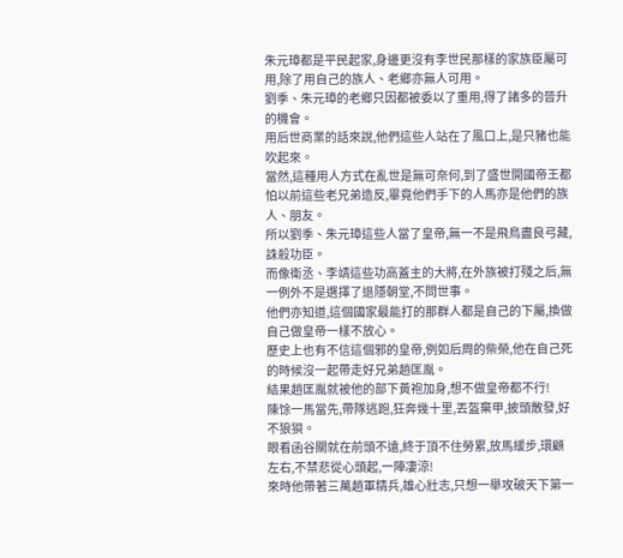朱元璋都是平民起家,身邊更沒有李世民那樣的家族臣屬可用,除了用自己的族人、老鄉亦無人可用。
劉季、朱元璋的老鄉只因都被委以了重用,得了諸多的晉升的機會。
用后世商業的話來說,他們這些人站在了風口上,是只豬也能吹起來。
當然,這種用人方式在亂世是無可奈何,到了盛世開國帝王都怕以前這些老兄弟造反,畢竟他們手下的人馬亦是他們的族人、朋友。
所以劉季、朱元璋這些人當了皇帝,無一不是飛鳥盡良弓藏,誅殺功臣。
而像衛丞、李靖這些功高蓋主的大將,在外族被打殘之后,無一例外不是選擇了退隱朝堂,不問世事。
他們亦知道,這個國家最能打的那群人都是自己的下屬,換做自己做皇帝一樣不放心。
歷史上也有不信這個邪的皇帝,例如后周的柴榮,他在自己死的時候沒一起帶走好兄弟趙匡胤。
結果趙匡胤就被他的部下黃袍加身,想不做皇帝都不行!
陳馀一馬當先,帶隊逃跑,狂奔幾十里,丟盔棄甲,披頭散發,好不狼狽。
眼看函谷關就在前頭不遠,終于頂不住勞累,放馬緩步,環顧左右,不禁悲從心頭起,一陣凄涼!
來時他帶著三萬趙軍精兵,雄心壯志,只想一舉攻破天下第一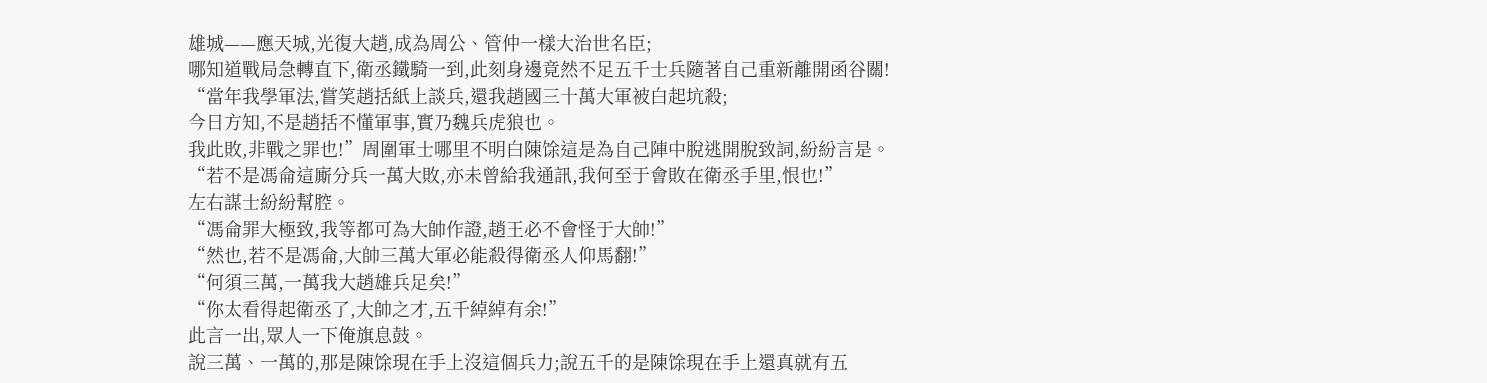雄城——應天城,光復大趙,成為周公、管仲一樣大治世名臣;
哪知道戰局急轉直下,衛丞鐵騎一到,此刻身邊竟然不足五千士兵隨著自己重新離開函谷關!
“當年我學軍法,嘗笑趙括紙上談兵,還我趙國三十萬大軍被白起坑殺;
今日方知,不是趙括不懂軍事,實乃魏兵虎狼也。
我此敗,非戰之罪也!”周圍軍士哪里不明白陳馀這是為自己陣中脫逃開脫致詞,紛紛言是。
“若不是馮侖這廝分兵一萬大敗,亦未曾給我通訊,我何至于會敗在衛丞手里,恨也!”
左右謀士紛紛幫腔。
“馮侖罪大極致,我等都可為大帥作證,趙王必不會怪于大帥!”
“然也,若不是馮侖,大帥三萬大軍必能殺得衛丞人仰馬翻!”
“何須三萬,一萬我大趙雄兵足矣!”
“你太看得起衛丞了,大帥之才,五千綽綽有余!”
此言一出,眾人一下俺旗息鼓。
說三萬、一萬的,那是陳馀現在手上沒這個兵力;說五千的是陳馀現在手上還真就有五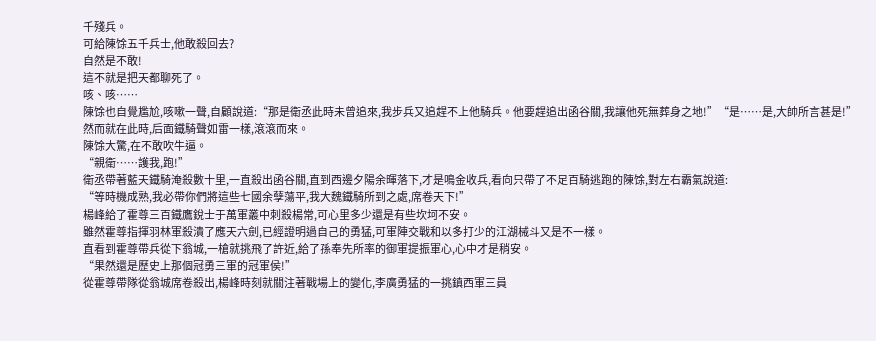千殘兵。
可給陳馀五千兵士,他敢殺回去?
自然是不敢!
這不就是把天都聊死了。
咳、咳……
陳馀也自覺尷尬,咳嗽一聲,自顧說道:“那是衛丞此時未曾追來,我步兵又追趕不上他騎兵。他要趕追出函谷關,我讓他死無葬身之地!”“是……是,大帥所言甚是!”
然而就在此時,后面鐵騎聲如雷一樣,滾滾而來。
陳馀大驚,在不敢吹牛逼。
“親衛……護我,跑!”
衛丞帶著藍天鐵騎淹殺數十里,一直殺出函谷關,直到西邊夕陽余暉落下,才是鳴金收兵,看向只帶了不足百騎逃跑的陳馀,對左右霸氣說道:
“等時機成熟,我必帶你們將這些七國余孽蕩平,我大魏鐵騎所到之處,席卷天下!”
楊峰給了霍尊三百鐵鷹銳士于萬軍叢中刺殺楊常,可心里多少還是有些坎坷不安。
雖然霍尊指揮羽林軍殺潰了應天六劍,已經證明過自己的勇猛,可軍陣交戰和以多打少的江湖械斗又是不一樣。
直看到霍尊帶兵從下翁城,一槍就挑飛了許近,給了孫奉先所率的御軍提振軍心,心中才是稍安。
“果然還是歷史上那個冠勇三軍的冠軍侯!”
從霍尊帶隊從翁城席卷殺出,楊峰時刻就關注著戰場上的變化,李廣勇猛的一挑鎮西軍三員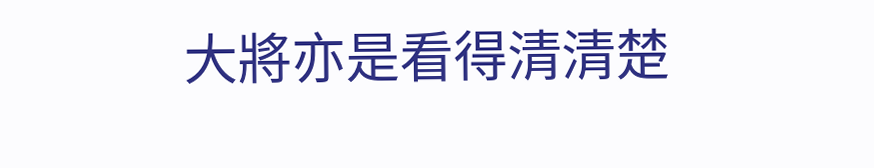大將亦是看得清清楚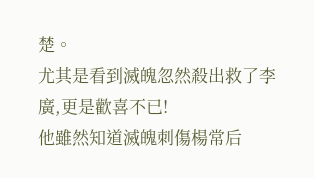楚。
尤其是看到滅魄忽然殺出救了李廣,更是歡喜不已!
他雖然知道滅魄刺傷楊常后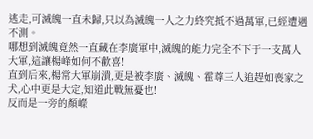逃走,可滅魄一直未歸,只以為滅魄一人之力終究抵不過萬軍,已經遭遇不測。
哪想到滅魄竟然一直藏在李廣軍中,滅魄的能力完全不下于一支萬人大軍,這讓楊峰如何不歡喜!
直到后來,楊常大軍崩潰,更是被李廣、滅魄、霍尊三人追趕如喪家之犬,心中更是大定,知道此戰無憂也!
反而是一旁的顏嶸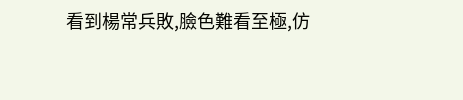看到楊常兵敗,臉色難看至極,仿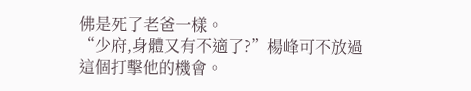佛是死了老爸一樣。
“少府,身體又有不適了?”楊峰可不放過這個打擊他的機會。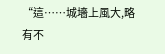“這……城墻上風大,略有不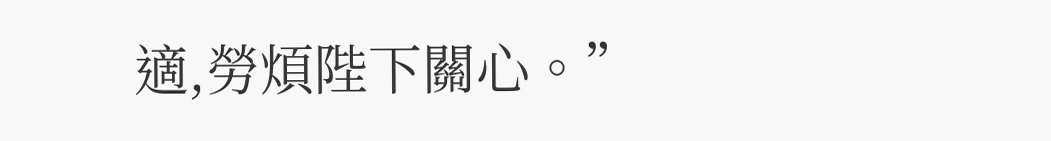適,勞煩陛下關心。”